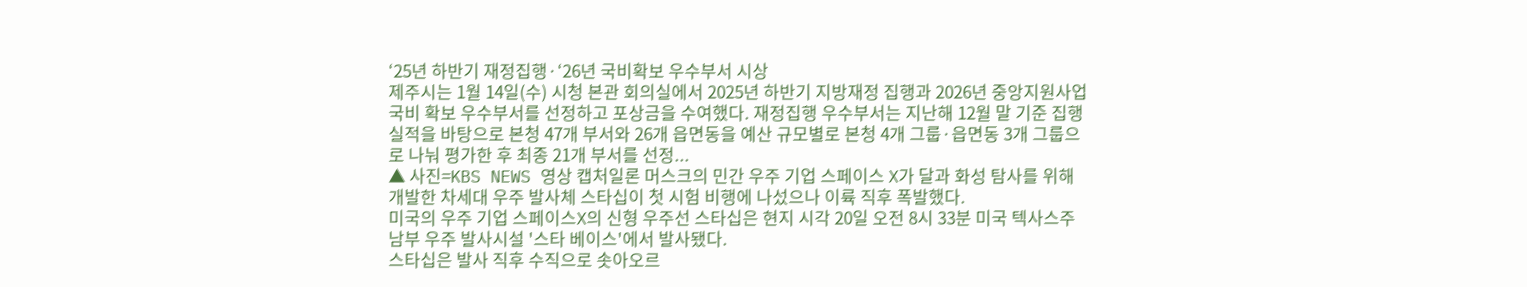‘25년 하반기 재정집행·‘26년 국비확보 우수부서 시상
제주시는 1월 14일(수) 시청 본관 회의실에서 2025년 하반기 지방재정 집행과 2026년 중앙지원사업 국비 확보 우수부서를 선정하고 포상금을 수여했다. 재정집행 우수부서는 지난해 12월 말 기준 집행 실적을 바탕으로 본청 47개 부서와 26개 읍면동을 예산 규모별로 본청 4개 그룹·읍면동 3개 그룹으로 나눠 평가한 후 최종 21개 부서를 선정...
▲ 사진=KBS NEWS 영상 캡처일론 머스크의 민간 우주 기업 스페이스 X가 달과 화성 탐사를 위해 개발한 차세대 우주 발사체 스타십이 첫 시험 비행에 나섰으나 이륙 직후 폭발했다.
미국의 우주 기업 스페이스X의 신형 우주선 스타십은 현지 시각 20일 오전 8시 33분 미국 텍사스주 남부 우주 발사시설 '스타 베이스'에서 발사됐다.
스타십은 발사 직후 수직으로 솟아오르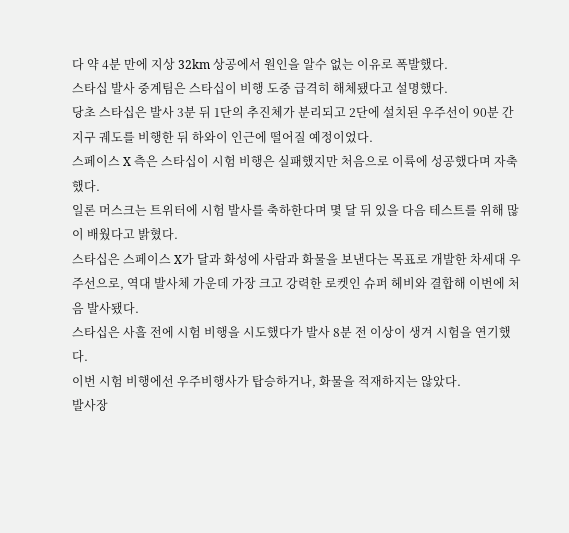다 약 4분 만에 지상 32km 상공에서 원인을 알수 없는 이유로 폭발했다.
스타십 발사 중계팀은 스타십이 비행 도중 급격히 해체됐다고 설명했다.
당초 스타십은 발사 3분 뒤 1단의 추진체가 분리되고 2단에 설치된 우주선이 90분 간 지구 궤도를 비행한 뒤 하와이 인근에 떨어질 예정이었다.
스페이스 X 측은 스타십이 시험 비행은 실패했지만 처음으로 이륙에 성공했다며 자축했다.
일론 머스크는 트위터에 시험 발사를 축하한다며 몇 달 뒤 있을 다음 테스트를 위해 많이 배웠다고 밝혔다.
스타십은 스페이스 X가 달과 화성에 사람과 화물을 보낸다는 목표로 개발한 차세대 우주선으로, 역대 발사체 가운데 가장 크고 강력한 로켓인 슈퍼 헤비와 결합해 이번에 처음 발사됐다.
스타십은 사흘 전에 시험 비행을 시도했다가 발사 8분 전 이상이 생겨 시험을 연기했다.
이번 시험 비행에선 우주비행사가 탑승하거나, 화물을 적재하지는 않았다.
발사장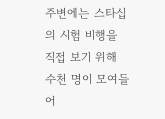주변에는 스타십의 시험 비행을 직접 보기 위해 수천 명이 모여들어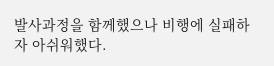발사과정을 함께했으나 비행에 실패하자 아쉬워했다.